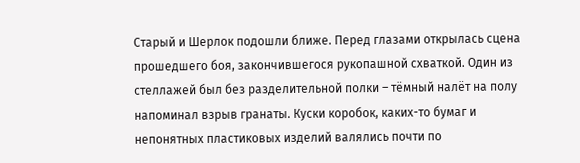Старый и Шерлок подошли ближе. Перед глазами открылась сцена прошедшего боя, закончившегося рукопашной схваткой. Один из стеллажей был без разделительной полки – тёмный налёт на полу напоминал взрыв гранаты. Куски коробок, каких-то бумаг и непонятных пластиковых изделий валялись почти по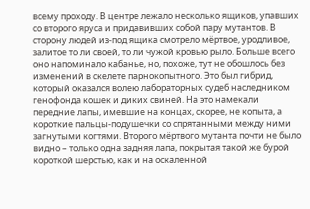всему проходу. В центре лежало несколько ящиков, упавших со второго яруса и придавивших собой пару мутантов. В сторону людей из-под ящика смотрело мёртвое, уродливое, залитое то ли своей, то ли чужой кровью рыло. Больше всего оно напоминало кабанье, но, похоже, тут не обошлось без изменений в скелете парнокопытного. Это был гибрид, который оказался волею лабораторных судеб наследником генофонда кошек и диких свиней. На это намекали передние лапы, имевшие на концах, скорее, не копыта, а короткие пальцы-подушечки со спрятанными между ними загнутыми когтями. Второго мёртвого мутанта почти не было видно – только одна задняя лапа, покрытая такой же бурой короткой шерстью, как и на оскаленной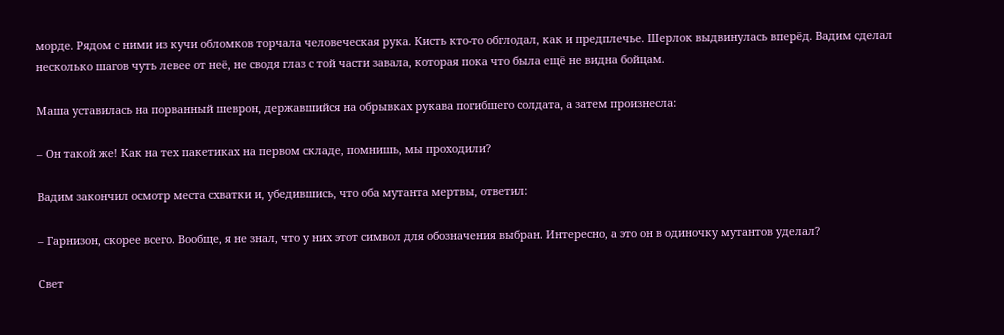морде. Рядом с ними из кучи обломков торчала человеческая рука. Кисть кто-то обглодал, как и предплечье. Шерлок выдвинулась вперёд. Вадим сделал несколько шагов чуть левее от неё, не сводя глаз с той части завала, которая пока что была ещё не видна бойцам.

Маша уставилась на порванный шеврон, державшийся на обрывках рукава погибшего солдата, а затем произнесла:

– Он такой же! Как на тех пакетиках на первом складе, помнишь, мы проходили?

Вадим закончил осмотр места схватки и, убедившись, что оба мутанта мертвы, ответил:

– Гарнизон, скорее всего. Вообще, я не знал, что у них этот символ для обозначения выбран. Интересно, а это он в одиночку мутантов уделал?

Свет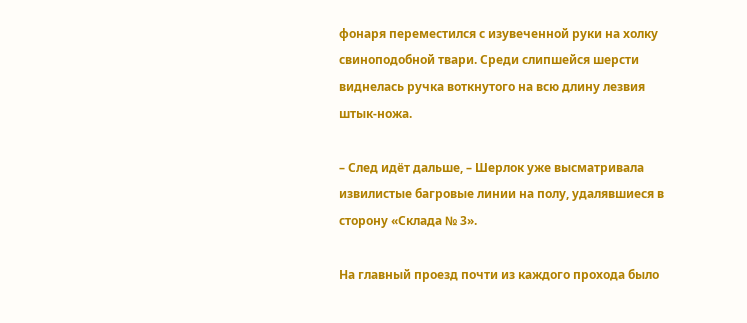фонаря переместился с изувеченной руки на холку свиноподобной твари. Среди слипшейся шерсти виднелась ручка воткнутого на всю длину лезвия штык‑ножа.

– След идёт дальше, – Шерлок уже высматривала извилистые багровые линии на полу, удалявшиеся в сторону «Склада № 3».

На главный проезд почти из каждого прохода было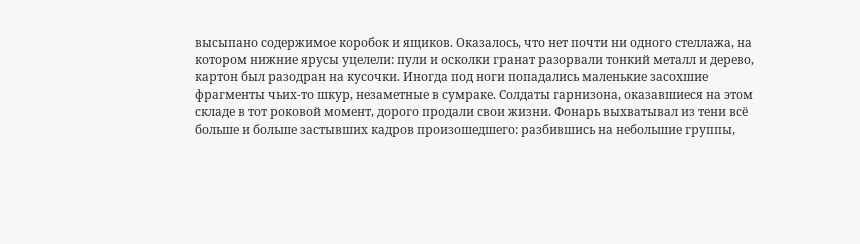высыпано содержимое коробок и ящиков. Оказалось, что нет почти ни одного стеллажа, на котором нижние ярусы уцелели: пули и осколки гранат разорвали тонкий металл и дерево, картон был разодран на кусочки. Иногда под ноги попадались маленькие засохшие фрагменты чьих-то шкур, незаметные в сумраке. Солдаты гарнизона, оказавшиеся на этом складе в тот роковой момент, дорого продали свои жизни. Фонарь выхватывал из тени всё больше и больше застывших кадров произошедшего: разбившись на небольшие группы,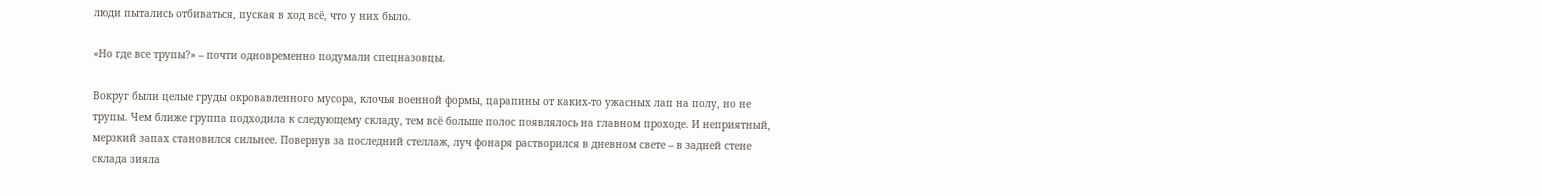люди пытались отбиваться, пуская в ход всё, что у них было.

«Но где все трупы?» – почти одновременно подумали спецназовцы.

Вокруг были целые груды окровавленного мусора, клочья военной формы, царапины от каких-то ужасных лап на полу, но не трупы. Чем ближе группа подходила к следующему складу, тем всё больше полос появлялось на главном проходе. И неприятный, мерзкий запах становился сильнее. Повернув за последний стеллаж, луч фонаря растворился в дневном свете – в задней стене склада зияла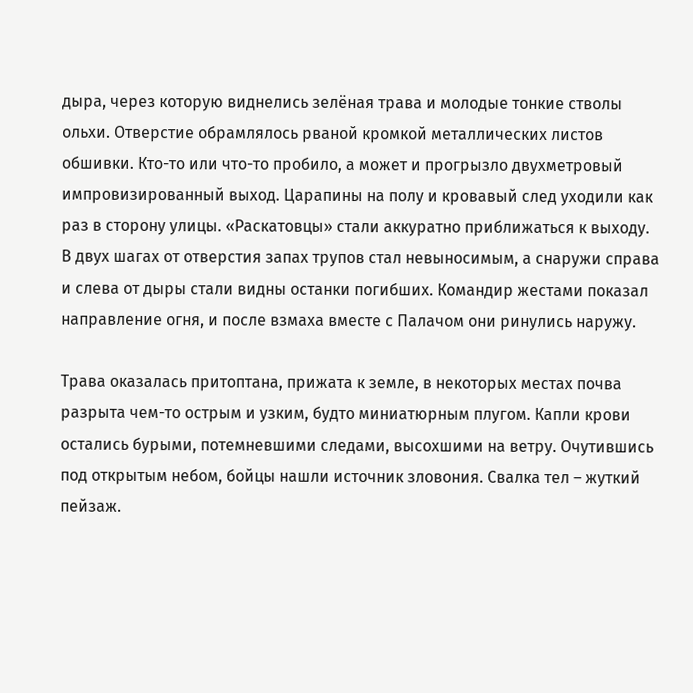дыра, через которую виднелись зелёная трава и молодые тонкие стволы ольхи. Отверстие обрамлялось рваной кромкой металлических листов обшивки. Кто-то или что-то пробило, а может и прогрызло двухметровый импровизированный выход. Царапины на полу и кровавый след уходили как раз в сторону улицы. «Раскатовцы» стали аккуратно приближаться к выходу. В двух шагах от отверстия запах трупов стал невыносимым, а снаружи справа и слева от дыры стали видны останки погибших. Командир жестами показал направление огня, и после взмаха вместе с Палачом они ринулись наружу.

Трава оказалась притоптана, прижата к земле, в некоторых местах почва разрыта чем-то острым и узким, будто миниатюрным плугом. Капли крови остались бурыми, потемневшими следами, высохшими на ветру. Очутившись под открытым небом, бойцы нашли источник зловония. Свалка тел – жуткий пейзаж.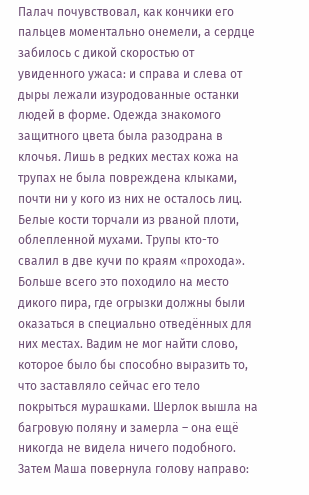Палач почувствовал, как кончики его пальцев моментально онемели, а сердце забилось с дикой скоростью от увиденного ужаса: и справа и слева от дыры лежали изуродованные останки людей в форме. Одежда знакомого защитного цвета была разодрана в клочья. Лишь в редких местах кожа на трупах не была повреждена клыками, почти ни у кого из них не осталось лиц. Белые кости торчали из рваной плоти, облепленной мухами. Трупы кто-то свалил в две кучи по краям «прохода». Больше всего это походило на место дикого пира, где огрызки должны были оказаться в специально отведённых для них местах. Вадим не мог найти слово, которое было бы способно выразить то, что заставляло сейчас его тело покрыться мурашками. Шерлок вышла на багровую поляну и замерла – она ещё никогда не видела ничего подобного. Затем Маша повернула голову направо: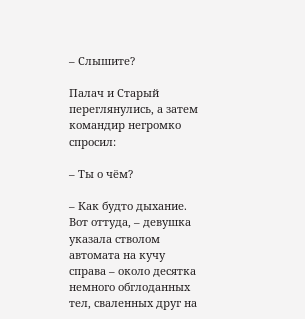– Слышите?

Палач и Старый переглянулись, а затем командир негромко спросил:

– Ты о чём?

– Как будто дыхание. Вот оттуда, – девушка указала стволом автомата на кучу справа – около десятка немного обглоданных тел, сваленных друг на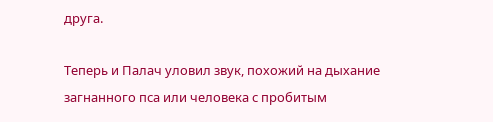друга.

Теперь и Палач уловил звук, похожий на дыхание загнанного пса или человека с пробитым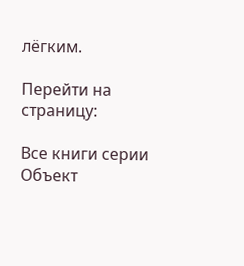лёгким.

Перейти на страницу:

Все книги серии Объект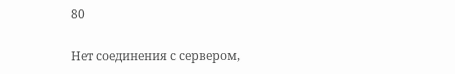80

Нет соединения с сервером,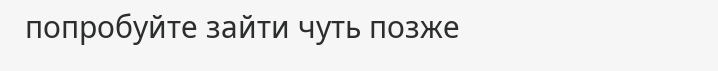попробуйте зайти чуть позже